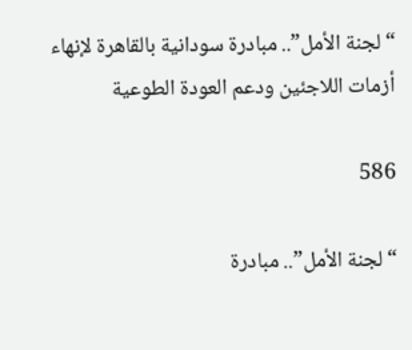“لجنة الأمل”.. مبادرة سودانية بالقاهرة لإنهاء أزمات اللاجئين ودعم العودة الطوعية

586

“لجنة الأمل”.. مبادرة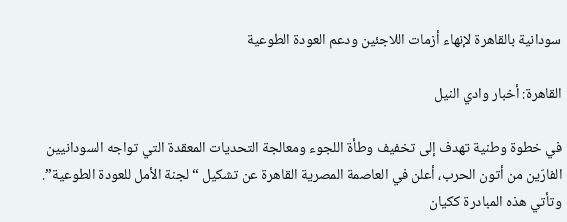سودانية بالقاهرة لإنهاء أزمات اللاجئين ودعم العودة الطوعية

القاهرة: أخبار وادي النيل

في خطوة وطنية تهدف إلى تخفيف وطأة اللجوء ومعالجة التحديات المعقدة التي تواجه السودانيين الفارّين من أتون الحرب، أعلن في العاصمة المصرية القاهرة عن تشكيل “لجنة الأمل للعودة الطوعية”. وتأتي هذه المبادرة ككيان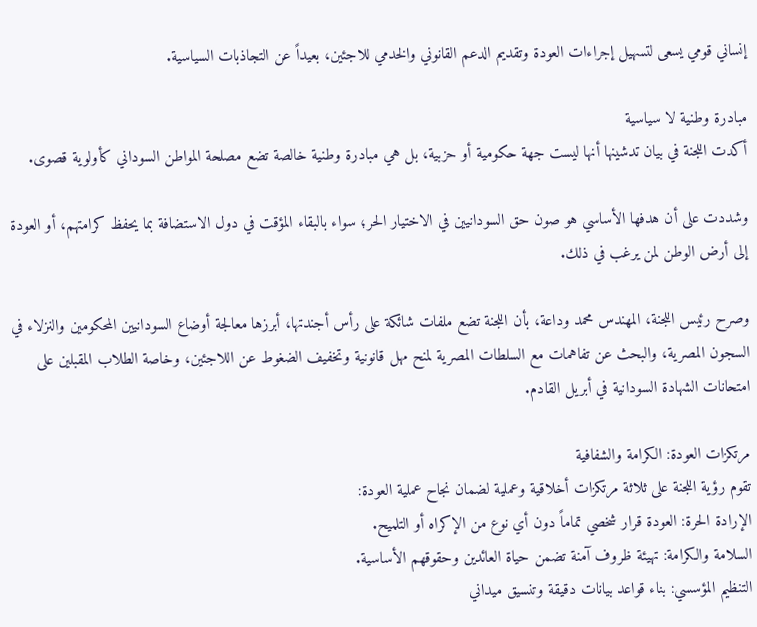إنساني قومي يسعى لتسهيل إجراءات العودة وتقديم الدعم القانوني والخدمي للاجئين، بعيداً عن التجاذبات السياسية.

مبادرة وطنية لا سياسية
أكدت اللجنة في بيان تدشينها أنها ليست جهة حكومية أو حزبية، بل هي مبادرة وطنية خالصة تضع مصلحة المواطن السوداني كأولوية قصوى.

وشددت على أن هدفها الأساسي هو صون حق السودانيين في الاختيار الحر؛ سواء بالبقاء المؤقت في دول الاستضافة بما يحفظ كرامتهم، أو العودة إلى أرض الوطن لمن يرغب في ذلك.

وصرح رئيس اللجنة، المهندس محمد وداعة، بأن اللجنة تضع ملفات شائكة على رأس أجندتها، أبرزها معالجة أوضاع السودانيين المحكومين والنزلاء في السجون المصرية، والبحث عن تفاهمات مع السلطات المصرية لمنح مهل قانونية وتخفيف الضغوط عن اللاجئين، وخاصة الطلاب المقبلين على امتحانات الشهادة السودانية في أبريل القادم.

مرتكزات العودة: الكرامة والشفافية
تقوم رؤية اللجنة على ثلاثة مرتكزات أخلاقية وعملية لضمان نجاح عملية العودة:
الإرادة الحرة: العودة قرار شخصي تماماً دون أي نوع من الإكراه أو التلميح.
السلامة والكرامة: تهيئة ظروف آمنة تضمن حياة العائدين وحقوقهم الأساسية.
التنظيم المؤسسي: بناء قواعد بيانات دقيقة وتنسيق ميداني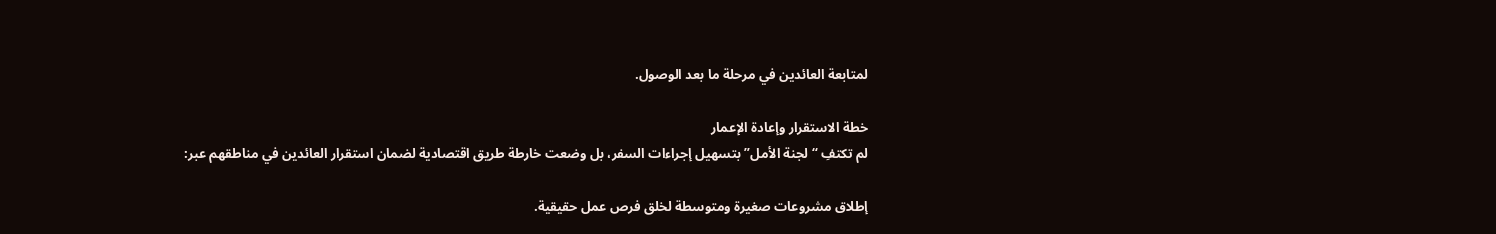لمتابعة العائدين في مرحلة ما بعد الوصول.

خطة الاستقرار وإعادة الإعمار
لم تكتفِ “لجنة الأمل” بتسهيل إجراءات السفر، بل وضعت خارطة طريق اقتصادية لضمان استقرار العائدين في مناطقهم عبر:

إطلاق مشروعات صغيرة ومتوسطة لخلق فرص عمل حقيقية.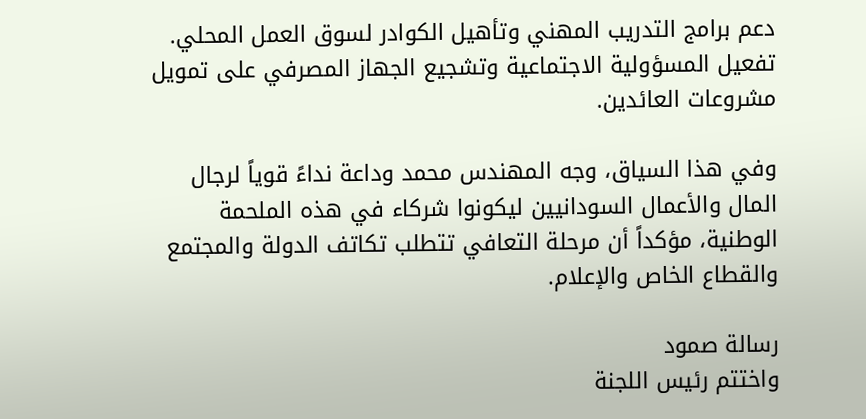دعم برامج التدريب المهني وتأهيل الكوادر لسوق العمل المحلي.
تفعيل المسؤولية الاجتماعية وتشجيع الجهاز المصرفي على تمويل مشروعات العائدين.

وفي هذا السياق، وجه المهندس محمد وداعة نداءً قوياً لرجال المال والأعمال السودانيين ليكونوا شركاء في هذه الملحمة الوطنية، مؤكداً أن مرحلة التعافي تتطلب تكاتف الدولة والمجتمع والقطاع الخاص والإعلام.

رسالة صمود
واختتم رئيس اللجنة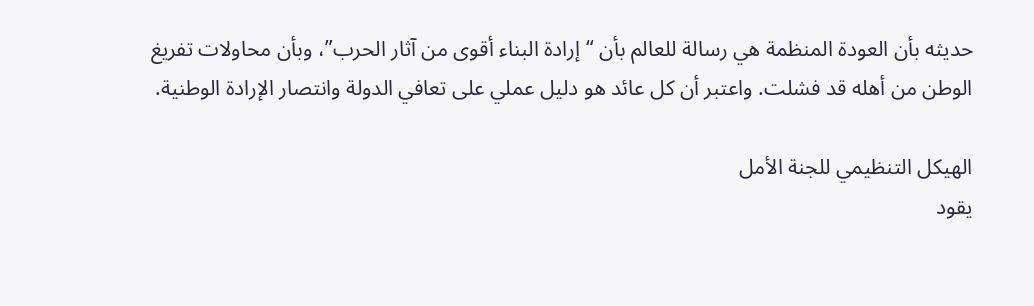حديثه بأن العودة المنظمة هي رسالة للعالم بأن “إرادة البناء أقوى من آثار الحرب”، وبأن محاولات تفريغ الوطن من أهله قد فشلت. واعتبر أن كل عائد هو دليل عملي على تعافي الدولة وانتصار الإرادة الوطنية.

الهيكل التنظيمي للجنة الأمل
يقود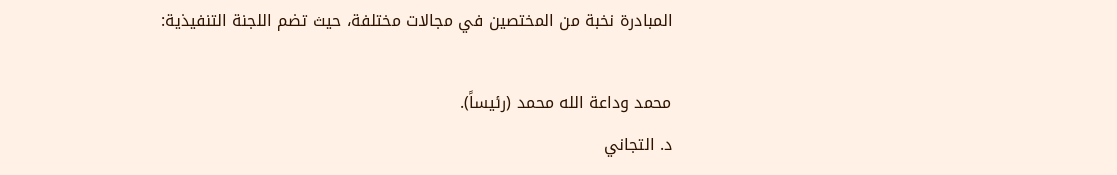المبادرة نخبة من المختصين في مجالات مختلفة، حيث تضم اللجنة التنفيذية:

محمد وداعة الله محمد (رئيساً).
د. التجاني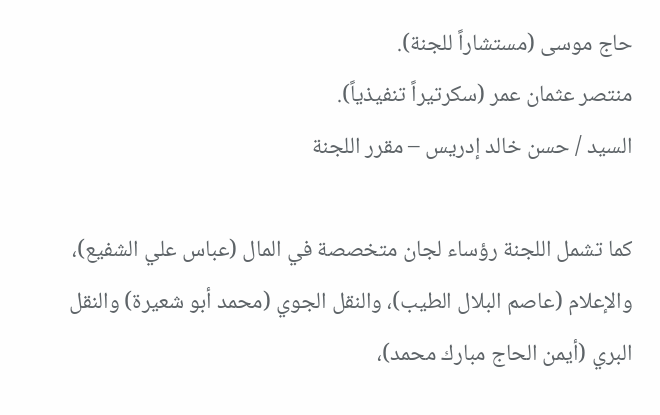حاج موسى (مستشاراً للجنة).
منتصر عثمان عمر (سكرتيراً تنفيذياً).
السيد / حسن خالد إدريس – مقرر اللجنة

كما تشمل اللجنة رؤساء لجان متخصصة في المال (عباس علي الشفيع)، والإعلام (عاصم البلال الطيب)، والنقل الجوي (محمد أبو شعيرة) والنقل البري (أيمن الحاج مبارك محمد)،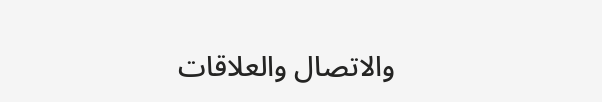والاتصال والعلاقات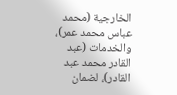الخارجية (محمد عباس محمد عمر)، والخدمات (عبد القادر محمد عبد القادر)، لضمان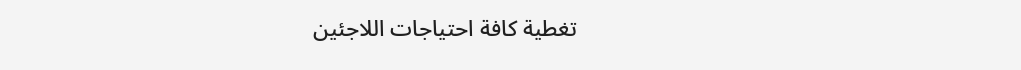تغطية كافة احتياجات اللاجئين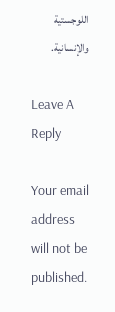اللوجستية والإنسانية.

Leave A Reply

Your email address will not be published.